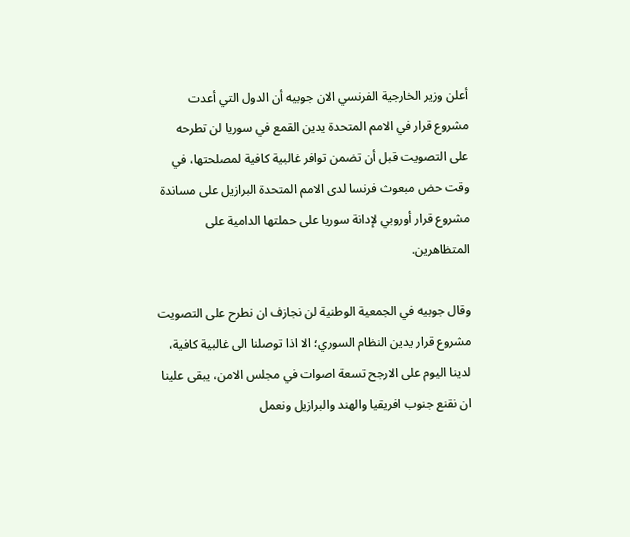أعلن وزير الخارجية الفرنسي الان جوبيه أن الدول التي أعدت مشروع قرار في الامم المتحدة يدين القمع في سوريا لن تطرحه على التصويت قبل أن تضمن توافر غالبية كافية لمصلحتها، في وقت حض مبعوث فرنسا لدى الامم المتحدة البرازيل على مساندة مشروع قرار أوروبي لإدانة سوريا على حملتها الدامية على المتظاهرين.

وقال جوبيه في الجمعية الوطنية لن نجازف ان نطرح على التصويت مشروع قرار يدين النظام السوري؛ الا اذا توصلنا الى غالبية كافية، لدينا اليوم على الارجح تسعة اصوات في مجلس الامن، يبقى علينا ان نقنع جنوب افريقيا والهند والبرازيل ونعمل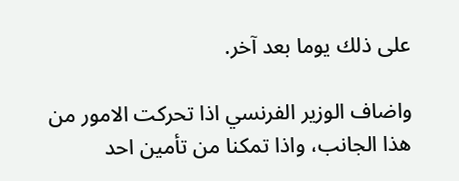على ذلك يوما بعد آخر.

واضاف الوزير الفرنسي اذا تحركت الامور من هذا الجانب، واذا تمكنا من تأمين احد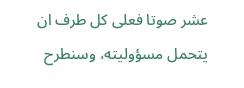عشر صوتا فعلى كل طرف ان يتحمل مسؤوليته، وسنطرح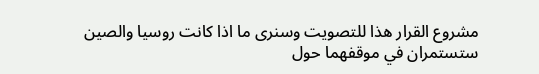مشروع القرار هذا للتصويت وسنرى ما اذا كانت روسيا والصين ستستمران في موقفهما حول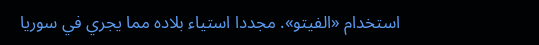استخدام «الفيتو». مجددا استياء بلاده مما يجري في سوريا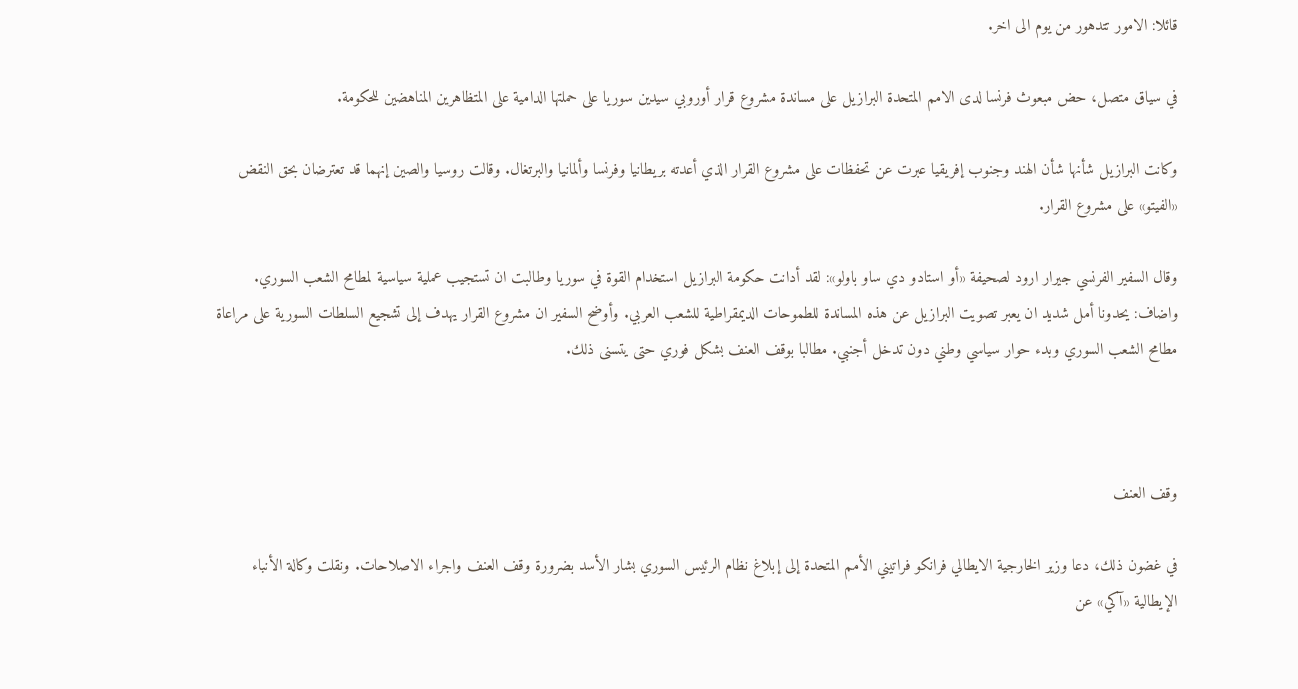قائلا: الامور تتدهور من يوم الى اخر.

في سياق متصل، حض مبعوث فرنسا لدى الامم المتحدة البرازيل على مساندة مشروع قرار أوروبي سيدين سوريا على حملتها الدامية على المتظاهرين المناهضين للحكومة.

وكانت البرازيل شأنها شأن الهند وجنوب إفريقيا عبرت عن تحفظات على مشروع القرار الذي أعدته بريطانيا وفرنسا وألمانيا والبرتغال. وقالت روسيا والصين إنهما قد تعترضان بحق النقض «الفيتو» على مشروع القرار.

وقال السفير الفرنسي جيرار ارود لصحيفة «أو استادو دي ساو باولو»: لقد أدانت حكومة البرازيل استخدام القوة في سوريا وطالبت ان تستجيب عملية سياسية لمطامح الشعب السوري. واضاف: يحدونا أمل شديد ان يعبر تصويت البرازيل عن هذه المساندة للطموحات الديمقراطية للشعب العربي. وأوضح السفير ان مشروع القرار يهدف إلى تشجيع السلطات السورية على مراعاة مطامح الشعب السوري وبدء حوار سياسي وطني دون تدخل أجنبي. مطالبا بوقف العنف بشكل فوري حتى يتسنى ذلك.



وقف العنف

في غضون ذلك، دعا وزير الخارجية الايطالي فرانكو فراتيني الأمم المتحدة إلى إبلاغ نظام الرئيس السوري بشار الأسد بضرورة وقف العنف واجراء الاصلاحات. ونقلت وكالة الأنباء الإيطالية «آكي» عن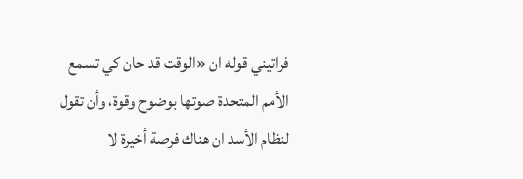فراتيني قوله ان «الوقت قد حان كي تسمع الأمم المتحدة صوتها بوضوح وقوة، وأن تقول لنظام الأسد ان هناك فرصة أخيرة لا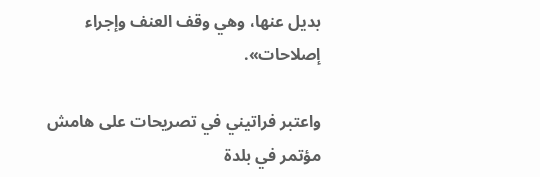بديل عنها، وهي وقف العنف وإجراء إصلاحات».

واعتبر فراتيني في تصريحات على هامش مؤتمر في بلدة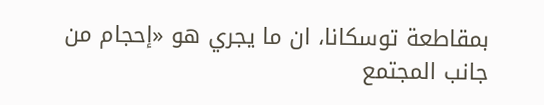بمقاطعة توسكانا، ان ما يجري هو «إحجام من جانب المجتمع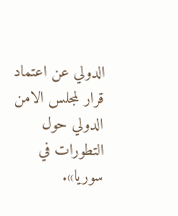الدولي عن اعتماد قرار لمجلس الامن الدولي حول التطورات في سوريا».